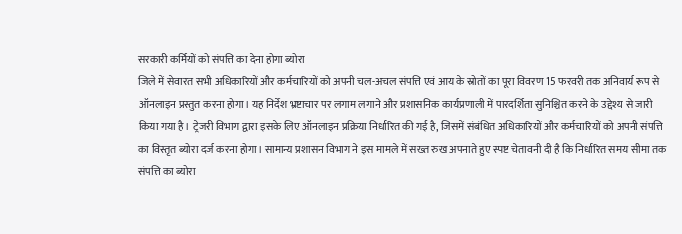सरकारी कर्मियों को संपत्ति का देना होगा ब्योरा
जिले में सेवारत सभी अधिकारियों और कर्मचारियों को अपनी चल-अचल संपत्ति एवं आय के स्रोतों का पूरा विवरण 15 फरवरी तक अनिवार्य रूप से ऑनलाइन प्रस्तुत करना होगा। यह निर्देश भ्रष्टाचार पर लगाम लगाने और प्रशासनिक कार्यप्रणाली में पारदर्शिता सुनिश्चित करने के उद्देश्य से जारी किया गया है। ट्रेजरी विभाग द्वारा इसके लिए ऑनलाइन प्रक्रिया निर्धारित की गई है, जिसमें संबंधित अधिकारियों और कर्मचारियों को अपनी संपत्ति
का विस्तृत ब्योरा दर्ज करना होगा। सामान्य प्रशासन विभाग ने इस मामले में सख्त रुख अपनाते हुए स्पष्ट चेतावनी दी है कि निर्धारित समय सीमा तक संपत्ति का ब्योरा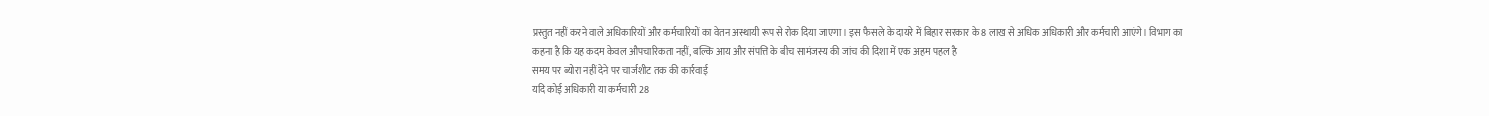प्रस्तुत नहीं करने वाले अधिकारियों और कर्मचारियों का वेतन अस्थायी रूप से रोक दिया जाएगा। इस फैसले के दायरे में बिहार सरकार के 8 लाख से अधिक अधिकारी और कर्मचारी आएंगे। विभाग का कहना है कि यह कदम केवल औपचारिकता नहीं, बल्कि आय और संपत्ति के बीच सामंजस्य की जांच की दिशा में एक अहम पहल है
समय पर ब्योरा नहीं देने पर चार्जशीट तक की कार्रवाई
यदि कोई अधिकारी या कर्मचारी 28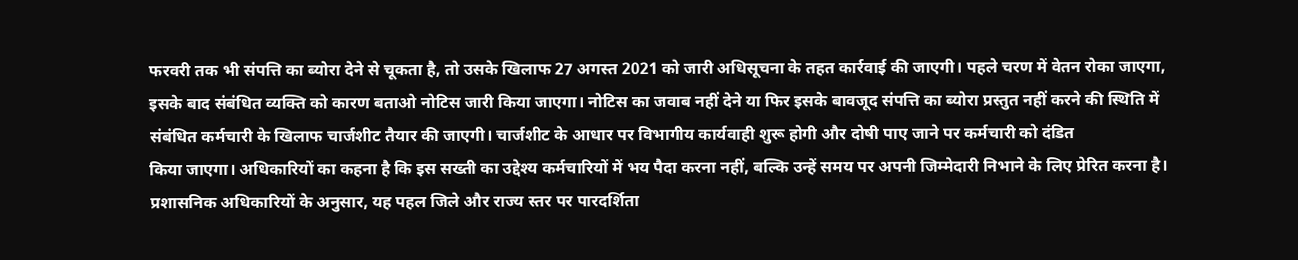फरवरी तक भी संपत्ति का ब्योरा देने से चूकता है, तो उसके खिलाफ 27 अगस्त 2021 को जारी अधिसूचना के तहत कार्रवाई की जाएगी। पहले चरण में वेतन रोका जाएगा, इसके बाद संबंधित व्यक्ति को कारण बताओ नोटिस जारी किया जाएगा। नोटिस का जवाब नहीं देने या फिर इसके बावजूद संपत्ति का ब्योरा प्रस्तुत नहीं करने की स्थिति में संबंधित कर्मचारी के खिलाफ चार्जशीट तैयार की जाएगी। चार्जशीट के आधार पर विभागीय कार्यवाही शुरू होगी और दोषी पाए जाने पर कर्मचारी को दंडित
किया जाएगा। अधिकारियों का कहना है कि इस सख्ती का उद्देश्य कर्मचारियों में भय पैदा करना नहीं, बल्कि उन्हें समय पर अपनी जिम्मेदारी निभाने के लिए प्रेरित करना है। प्रशासनिक अधिकारियों के अनुसार, यह पहल जिले और राज्य स्तर पर पारदर्शिता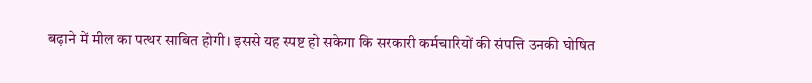बढ़ाने में मील का पत्थर साबित होगी। इससे यह स्पष्ट हो सकेगा कि सरकारी कर्मचारियों की संपत्ति उनकी घोषित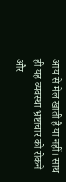आय से मेल खाती है या नहीं। साथ ही यह व्यवस्था भ्रष्टाचार को रोकने और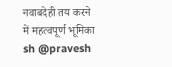नवाबदेही तय करने में महत्वपूर्ण भूमिका sh @pravesh